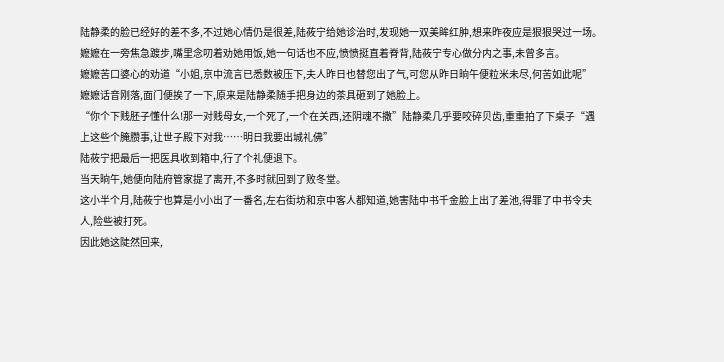陆静柔的脸已经好的差不多,不过她心情仍是很差,陆莜宁给她诊治时,发现她一双美眸红肿,想来昨夜应是狠狠哭过一场。
嬷嬷在一旁焦急踱步,嘴里念叨着劝她用饭,她一句话也不应,愤愤挺直着脊背,陆莜宁专心做分内之事,未曾多言。
嬷嬷苦口婆心的劝道“小姐,京中流言已悉数被压下,夫人昨日也替您出了气,可您从昨日晌午便粒米未尽,何苦如此呢”
嬷嬷话音刚落,面门便挨了一下,原来是陆静柔随手把身边的茶具砸到了她脸上。
“你个下贱胚子懂什么!那一对贱母女,一个死了,一个在关西,还阴魂不撒”陆静柔几乎要咬碎贝齿,重重拍了下桌子“遇上这些个腌臜事,让世子殿下对我……明日我要出城礼佛”
陆莜宁把最后一把医具收到箱中,行了个礼便退下。
当天晌午,她便向陆府管家提了离开,不多时就回到了败冬堂。
这小半个月,陆莜宁也算是小小出了一番名,左右街坊和京中客人都知道,她害陆中书千金脸上出了差池,得罪了中书令夫人,险些被打死。
因此她这陡然回来,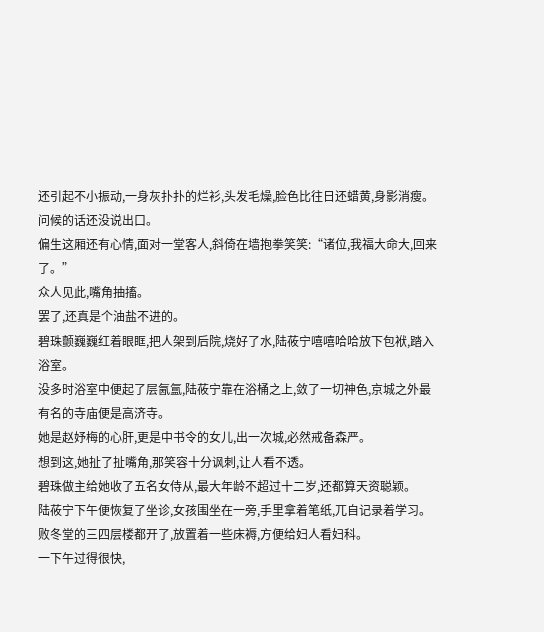还引起不小振动,一身灰扑扑的烂衫,头发毛燥,脸色比往日还蜡黄,身影消瘦。
问候的话还没说出口。
偏生这厢还有心情,面对一堂客人,斜倚在墙抱拳笑笑:“诸位,我福大命大,回来了。”
众人见此,嘴角抽搐。
罢了,还真是个油盐不进的。
碧珠颤巍巍红着眼眶,把人架到后院,烧好了水,陆莜宁嘻嘻哈哈放下包袱,踏入浴室。
没多时浴室中便起了层氤氲,陆莜宁靠在浴桶之上,敛了一切神色,京城之外最有名的寺庙便是高济寺。
她是赵妤梅的心肝,更是中书令的女儿,出一次城,必然戒备森严。
想到这,她扯了扯嘴角,那笑容十分讽刺,让人看不透。
碧珠做主给她收了五名女侍从,最大年龄不超过十二岁,还都算天资聪颖。
陆莜宁下午便恢复了坐诊,女孩围坐在一旁,手里拿着笔纸,兀自记录着学习。
败冬堂的三四层楼都开了,放置着一些床褥,方便给妇人看妇科。
一下午过得很快,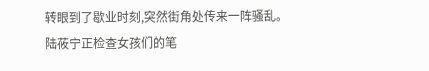转眼到了歇业时刻,突然街角处传来一阵骚乱。
陆莜宁正检查女孩们的笔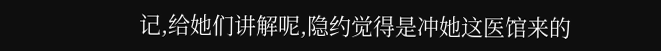记,给她们讲解呢,隐约觉得是冲她这医馆来的